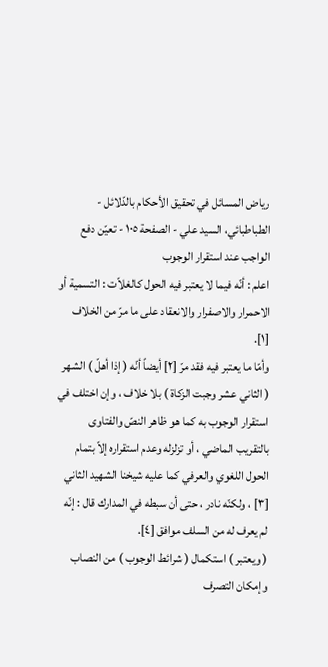رياض المسائل في تحقيق الأحكام بالدّلائل - الطباطبائي، السيد علي - الصفحة ١٠٥ - تعيّن دفع الواجب عند استقرار الوجوب
اعلم : أنّه فيما لا يعتبر فيه الحول كالغلاّت : التسمية أو الاحمرار والاصفرار والانعقاد على ما مرّ من الخلاف [١].
وأمّا ما يعتبر فيه فقد مرّ [٢] أيضاً أنّه ( إذا أهلّ ) الشهر ( الثاني عشر وجبت الزكاة ) بلا خلاف ، وإن اختلف في استقرار الوجوب به كما هو ظاهر النصّ والفتاوى بالتقريب الماضي ، أو تزلزله وعدم استقراره إلاّ بتمام الحول اللغوي والعرفي كما عليه شيخنا الشهيد الثاني [٣] ، ولكنّه نادر ، حتى أن سبطه في المدارك قال : إنّه لم يعرف له من السلف موافق [٤].
( ويعتبر ) استكمال ( شرائط الوجوب ) من النصاب وإمكان التصرف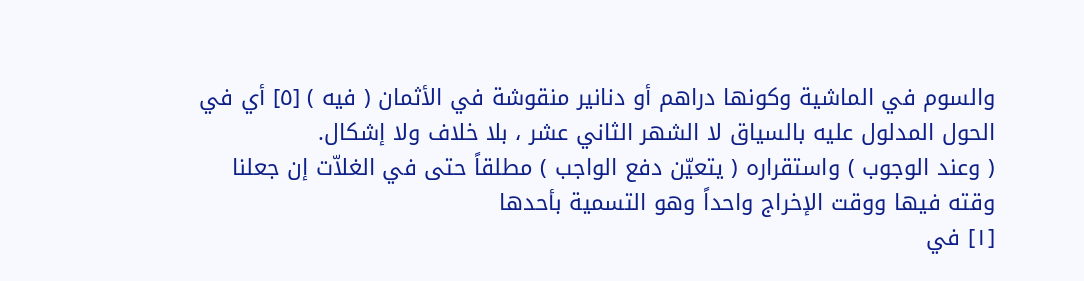والسوم في الماشية وكونها دراهم أو دنانير منقوشة في الأثمان ( فيه ) [٥] أي في الحول المدلول عليه بالسياق لا الشهر الثاني عشر ، بلا خلاف ولا إشكال.
( وعند الوجوب ) واستقراره ( يتعيّن دفع الواجب ) مطلقاً حتى في الغلاّت إن جعلنا وقته فيها ووقت الإخراج واحداً وهو التسمية بأحدها
[١] في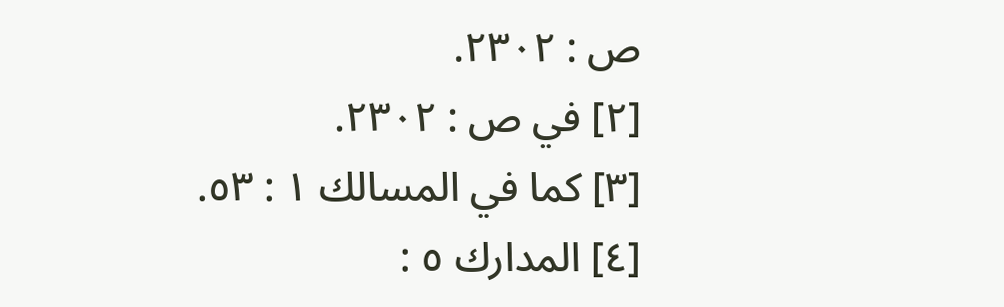ص : ٢٣٠٢.
[٢] في ص : ٢٣٠٢.
[٣] كما في المسالك ١ : ٥٣.
[٤] المدارك ٥ :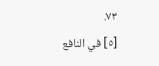٧٣.
[٥] في النافع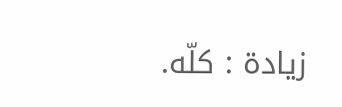زيادة : كلّه.